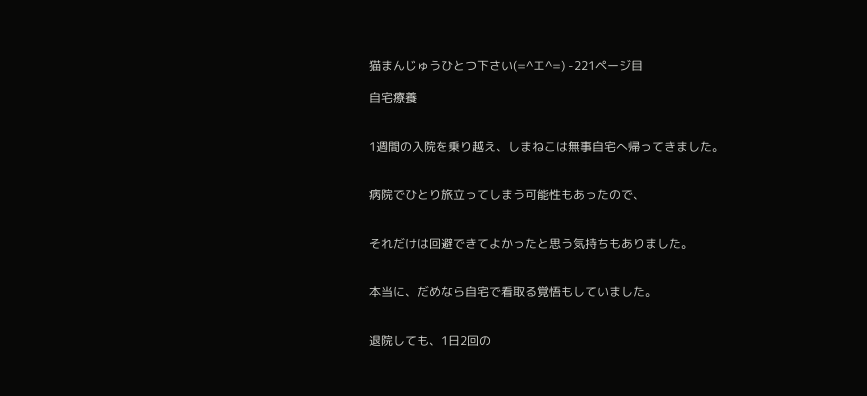猫まんじゅうひとつ下さい(=^エ^=) -221ページ目

自宅療養


1週間の入院を乗り越え、しまねこは無事自宅へ帰ってきました。


病院でひとり旅立ってしまう可能性もあったので、


それだけは回避できてよかったと思う気持ちもありました。


本当に、だめなら自宅で看取る覚悟もしていました。


退院しても、1日2回の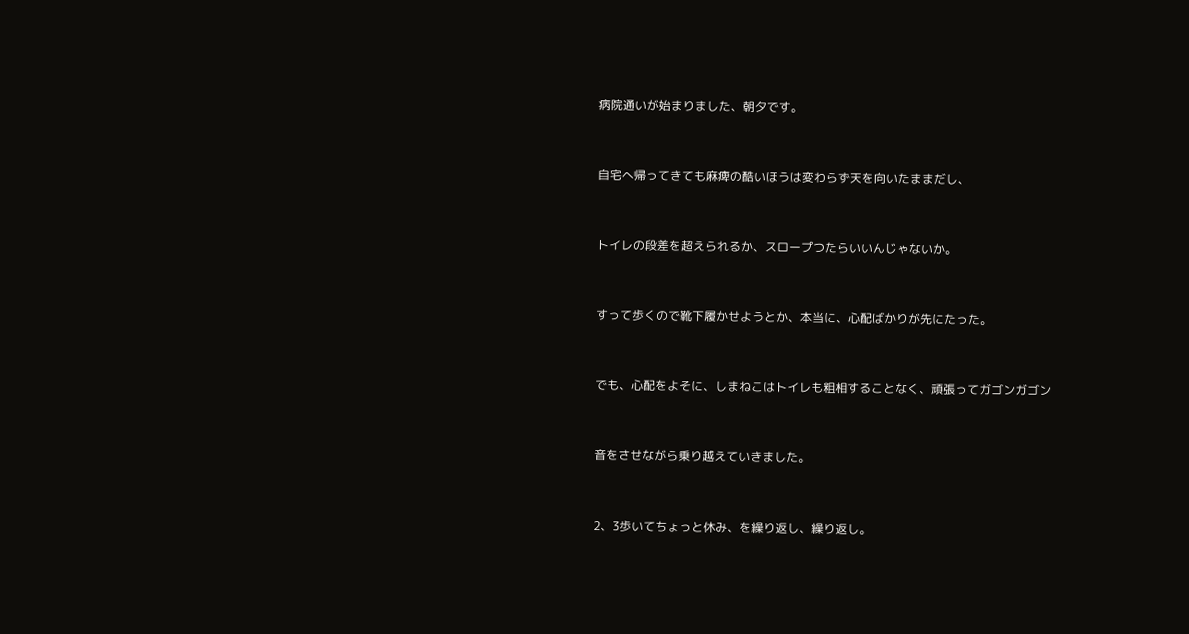病院通いが始まりました、朝夕です。


自宅へ帰ってきても麻痺の酷いほうは変わらず天を向いたままだし、


トイレの段差を超えられるか、スロープつたらいいんじゃないか。


すって歩くので靴下履かせようとか、本当に、心配ばかりが先にたった。


でも、心配をよそに、しまねこはトイレも粗相することなく、頑張ってガゴンガゴン


音をさせながら乗り越えていきました。


2、3歩いてちょっと休み、を繰り返し、繰り返し。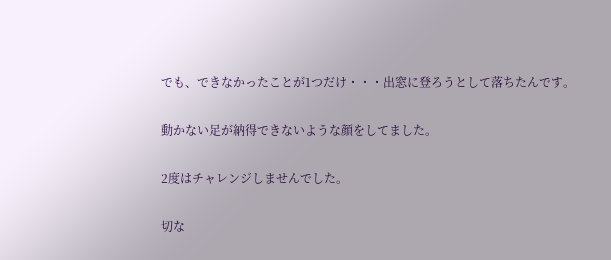でも、できなかったことが1つだけ・・・出窓に登ろうとして落ちたんです。


動かない足が納得できないような顔をしてました。


2度はチャレンジしませんでした。


切な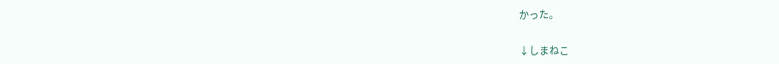かった。


↓しまねこ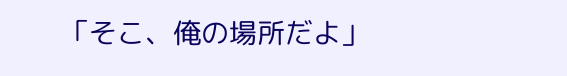「そこ、俺の場所だよ」